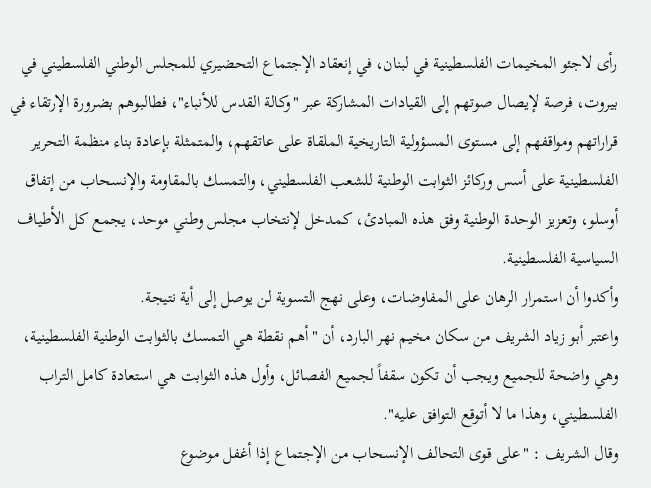رأى لاجئو المخيمات الفلسطينية في لبنان، في إنعقاد الإجتماع التحضيري للمجلس الوطني الفلسطيني في بيروت، فرصة لإيصال صوتهم إلى القيادات المشاركة عبر "وكالة القدس للأنباء"، فطالبوهم بضرورة الإرتقاء في قراراتهم ومواقفهم إلى مستوى المسؤولية التاريخية الملقاة على عاتقهم، والمتمثلة بإعادة بناء منظمة التحرير الفلسطينية على أسس وركائز الثوابت الوطنية للشعب الفلسطيني، والتمسك بالمقاومة والإنسحاب من إتفاق أوسلو، وتعزيز الوحدة الوطنية وفق هذه المبادئ، كمدخل لإنتخاب مجلس وطني موحد، يجمع كل الأطياف السياسية الفلسطينية.
وأكدوا أن استمرار الرهان على المفاوضات، وعلى نهج التسوية لن يوصل إلى أية نتيجة.
واعتبر أبو زياد الشريف من سكان مخيم نهر البارد، أن "أهم نقطة هي التمسك بالثوابت الوطنية الفلسطينية، وهي واضحة للجميع ويجب أن تكون سقفاً لجميع الفصائل، وأول هذه الثوابت هي استعادة كامل التراب الفلسطيني، وهذا ما لا أتوقع التوافق عليه".
وقال الشريف : "على قوى التحالف الإنسحاب من الإجتماع إذا أغفل موضوع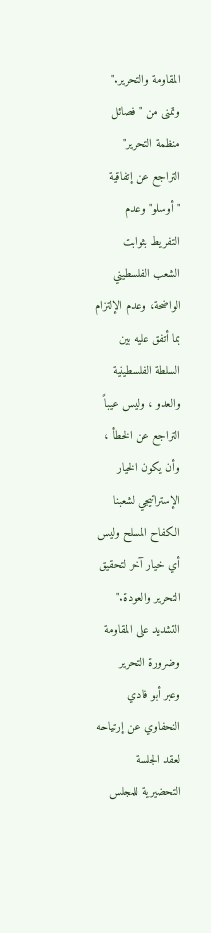المقاومة والتحرير."
وتمنى من "فصائل منظمة التحرير" التراجع عن إتفاقية "أوسلو" وعدم التفريط بثوابت الشعب الفلسطيني الواضحة، وعدم الإلتزام بما أتفق عليه بين السلطة الفلسطينية والعدو ، وليس عيباً التراجع عن الخطأ ، وأن يكون الخيار الإستراتيجي لشعبنا الكفاح المسلح وليس أي خيار آخر لتحقيق التحرير والعودة."
التشديد على المقاومة وضرورة التحرير
وعبر أبو فادي النحفاوي عن إرتياحه لعقد الجلسة التحضيرية للمجلس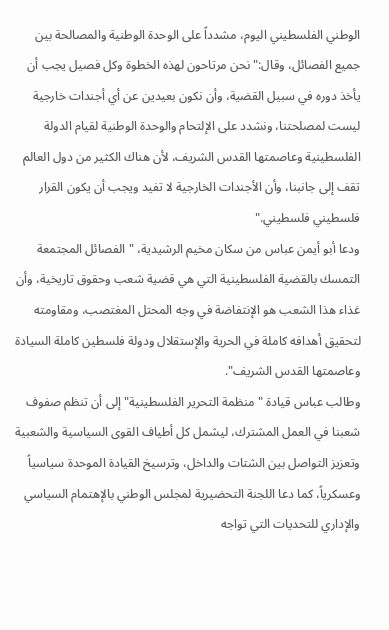الوطني الفلسطيني اليوم، مشدداً على الوحدة الوطنية والمصالحة بين جميع الفصائل، وقال:"نحن مرتاحون لهذه الخطوة وكل فصيل يجب أن يأخذ دوره في سبيل القضية، وأن نكون بعيدين عن أي أجندات خارجية ليست لمصلحتنا، ونشدد على الإلتحام والوحدة الوطنية لقيام الدولة الفلسطينية وعاصمتها القدس الشريف، لأن هناك الكثير من دول العالم تقف إلى جانبنا، وأن الأجندات الخارجية لا تفيد ويجب أن يكون القرار فلسطيني فلسطيني."
ودعا أبو أيمن عباس من سكان مخيم الرشيدية، "الفصائل المجتمعة التمسك بالقضية الفلسطينية التي هي قضية شعب وحقوق تاريخية، وأن غذاء هذا الشعب هو الإنتفاضة في وجه المحتل المغتصب، ومقاومته لتحقيق أهدافه كاملة في الحرية والإستقلال ودولة فلسطين كاملة السيادة وعاصمتها القدس الشريف".
وطالب عباس قيادة "منظمة التحرير الفلسطينية" إلى أن تنظم صفوف شعبنا في العمل المشترك، ليشمل كل أطياف القوى السياسية والشعبية وتعزيز التواصل بين الشتات والداخل، وترسيخ القيادة الموحدة سياسياً وعسكرياً، كما دعا اللجنة التحضيرية لمجلس الوطني بالإهتمام السياسي والإداري للتحديات التي تواجه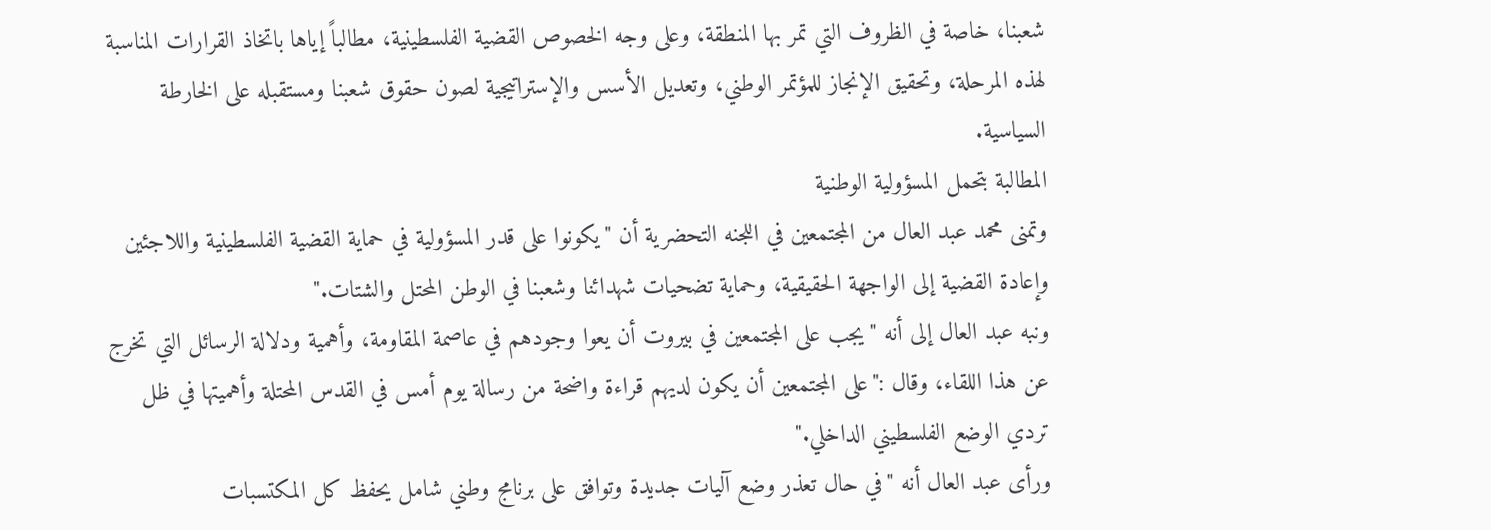شعبنا، خاصة في الظروف التي تمر بها المنطقة، وعلى وجه الخصوص القضية الفلسطينية، مطالباً إياها باتخاذ القرارات المناسبة لهذه المرحلة، وتحقيق الإنجاز للمؤتمر الوطني، وتعديل الأسس والإستراتيجية لصون حقوق شعبنا ومستقبله على الخارطة السياسية.
المطالبة بتحمل المسؤولية الوطنية
وتمنى محمد عبد العال من المجتمعين في اللجنه التحضرية أن "يكونوا على قدر المسؤولية في حماية القضية الفلسطينية واللاجئين وإعادة القضية إلى الواجهة الحقيقية، وحماية تضحيات شهدائنا وشعبنا في الوطن المحتل والشتات."
ونبه عبد العال إلى أنه "يجب على المجتمعين في بيروت أن يعوا وجودهم في عاصمة المقاومة، وأهمية ودلالة الرسائل التي تخرج عن هذا اللقاء، وقال :"على المجتمعين أن يكون لديهم قراءة واضحة من رسالة يوم أمس في القدس المحتلة وأهميتها في ظل تردي الوضع الفلسطيني الداخلي."
ورأى عبد العال أنه "في حال تعذر وضع آليات جديدة وتوافق على برنامج وطني شامل يحفظ كل المكتسبات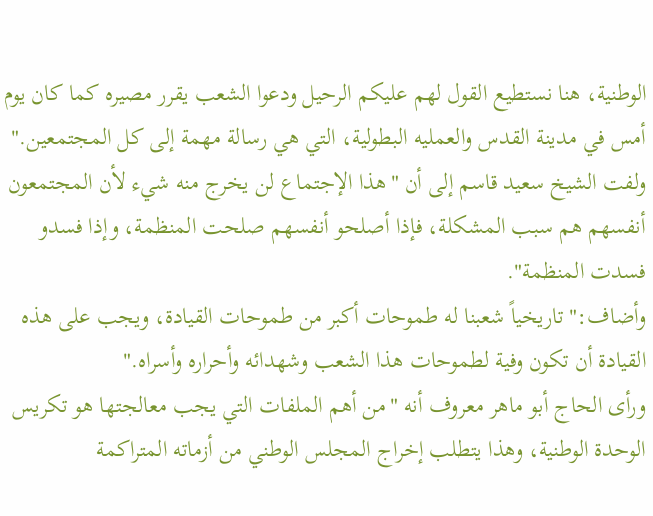الوطنية، هنا نستطيع القول لهم عليكم الرحيل ودعوا الشعب يقرر مصيره كما كان يوم أمس في مدينة القدس والعمليه البطولية، التي هي رسالة مهمة إلى كل المجتمعين."
ولفت الشيخ سعيد قاسم إلى أن "هذا الإجتماع لن يخرج منه شيء لأن المجتمعون أنفسهم هم سبب المشكلة، فإذا أصلحو أنفسهم صلحت المنظمة، وإذا فسدو فسدت المنظمة".
وأضاف:" تاريخياً شعبنا له طموحات أكبر من طموحات القيادة، ويجب على هذه القيادة أن تكون وفية لطموحات هذا الشعب وشهدائه وأحراره وأسراه."
ورأى الحاج أبو ماهر معروف أنه "من أهم الملفات التي يجب معالجتها هو تكريس الوحدة الوطنية، وهذا يتطلب إخراج المجلس الوطني من أزماته المتراكمة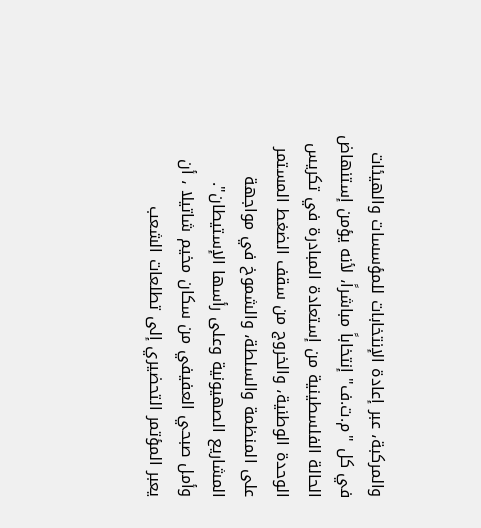والمركبة، عبر إعادة الإنتخابات للمؤسسات والهيئات في كل "م.ت.ف" إنتخاباً مباشراً، لأنه يؤمن إستنهاض الحالة الفلسطينية من إستعادة المبادرة في تكريس الوحدة الوطنية، والخروج من سقف الضغط المستمر على المنظمة والسلطة، والشموخ في مواجهة المشاريع الصهيونية وعلى رأسها الإستيطان".
وأمل صبحي العفيفي من سكان مخيم شاتيلا ، أن يعبر المؤتمر التحضيري إلى تطلعات الشعب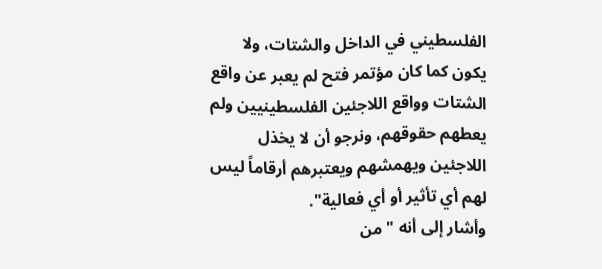الفلسطيني في الداخل والشتات، ولا يكون كما كان مؤتمر فتح لم يعبر عن واقع الشتات وواقع اللاجئين الفلسطينيين ولم يعطهم حقوقهم، ونرجو أن لا يخذل اللاجئين ويهمشهم ويعتبرهم أرقاماً ليس لهم أي تأثير أو أي فعالية".
وأشار إلى أنه " من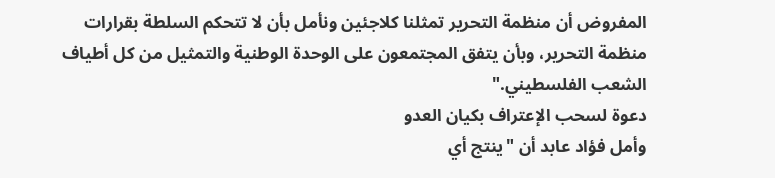المفروض أن منظمة التحرير تمثلنا كلاجئين ونأمل بأن لا تتحكم السلطة بقرارات منظمة التحرير، وبأن يتفق المجتمعون على الوحدة الوطنية والتمثيل من كل أطياف الشعب الفلسطيني."
دعوة لسحب الإعتراف بكيان العدو
وأمل فؤاد عابد أن "ينتج أي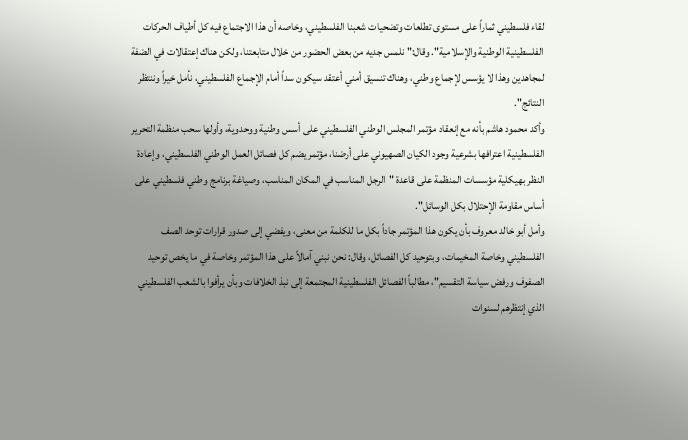لقاء فلسطيني ثماراً على مستوى تطلعات وتضحيات شعبنا الفلسطيني، وخاصه أن هذا الاجتماع فيه كل أطياف الحركات الفلسطينية الوطنية والإسلامية". وقال:" نلمس جديه من بعض الحضور من خلال متابعتنا، ولكن هناك إعتقالات في الضفة لمجاهدين وهذا لا يؤسس لإجماع وطني، وهناك تنسيق أمني أعتقد سيكون سداً أمام الإجماع الفلسطيني، نأمل خيراً وننتظر النتائج".
وأكد محمود هاشم بأنه مع إنعقاد مؤتمر المجلس الوطني الفلسطيني على أسس وطنية ووحدوية، وأولها سحب منظمة التحرير الفلسطينية اعترافها بشرعية وجود الكيان الصهيوني على أرضنا، مؤتمر يضم كل فصائل العمل الوطني الفلسطيني، وإعادة النظر بهيكلية مؤسسات المنظمة على قاعدة "الرجل المناسب في المكان المناسب، وصياغة برنامج وطني فلسطيني على أساس مقاومة الإحتلال بكل الوسائل".
وأمل أبو خالد معروف بأن يكون هذا المؤتمر جاداً بكل ما للكلمة من معنى، ويفضي إلى صدور قرارات توحد الصف الفلسطيني وخاصة المخيمات، وبتوحيد كل الفصائل، وقال: نحن نبني آمالاً على هذا المؤتمر وخاصة في ما يخص توحيد الصفوف ورفض سياسة التقسيم"، مطالباً الفصائل الفلسطينية المجتمعة إلى نبذ الخلافات وبأن يرأفوا بالشعب الفلسطيني الذي إنتظرهم لسنوات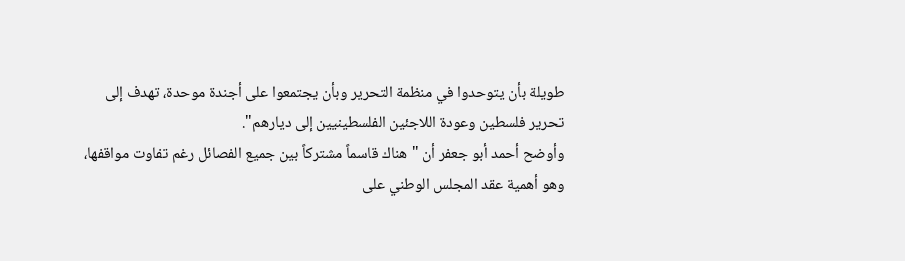طويلة بأن يتوحدوا في منظمة التحرير وبأن يجتمعوا على أجندة موحدة، تهدف إلى تحرير فلسطين وعودة اللاجئين الفلسطينيين إلى ديارهم".
وأوضح أحمد أبو جعفر أن "هناك قاسماً مشتركاً بين جميع الفصائل رغم تفاوت مواقفها، وهو أهمية عقد المجلس الوطني على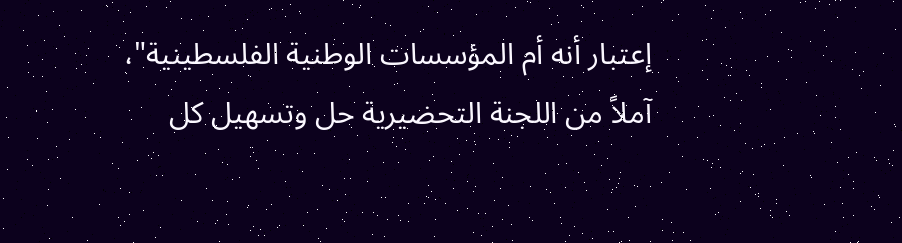إعتبار أنه أم المؤسسات الوطنية الفلسطينية"، آملاً من اللجنة التحضيرية حل وتسهيل كل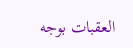العقبات بوجه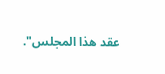عقد هذا المجلس".